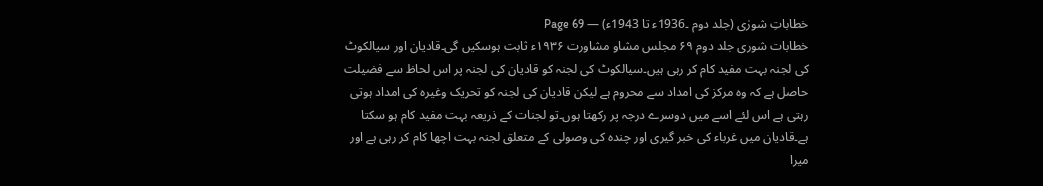خطاباتِ شورٰی (جلد دوم ۔1936ء تا 1943ء) — Page 69
خطابات شوری جلد دوم ۶۹ مجلس مشاو مشاورت ۱۹۳۶ء ثابت ہوسکیں گی۔قادیان اور سیالکوٹ کی لجنہ بہت مفید کام کر رہی ہیں۔سیالکوٹ کی لجنہ کو قادیان کی لجنہ پر اس لحاظ سے فضیلت حاصل ہے کہ وہ مرکز کی امداد سے محروم ہے لیکن قادیان کی لجنہ کو تحریک وغیرہ کی امداد ہوتی رہتی ہے اس لئے اسے میں دوسرے درجہ پر رکھتا ہوں۔تو لجنات کے ذریعہ بہت مفید کام ہو سکتا ہے۔قادیان میں غرباء کی خبر گیری اور چندہ کی وصولی کے متعلق لجنہ بہت اچھا کام کر رہی ہے اور میرا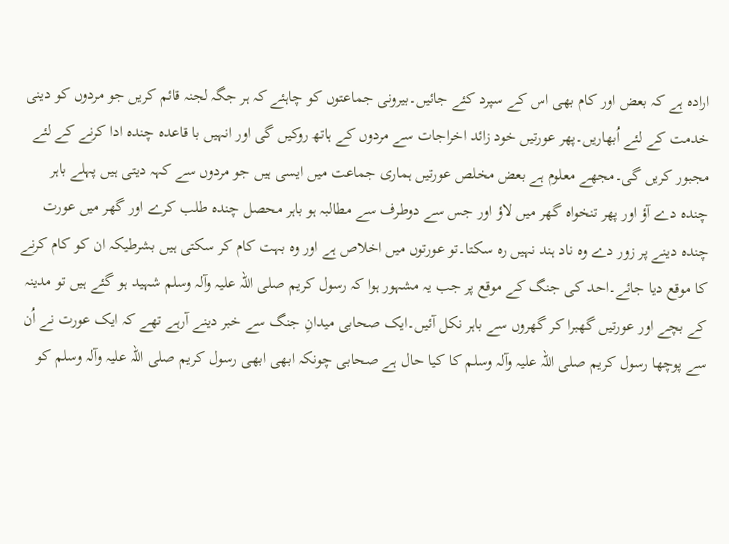ارادہ ہے کہ بعض اور کام بھی اس کے سپرد کئے جائیں۔بیرونی جماعتوں کو چاہئے کہ ہر جگہ لجنہ قائم کریں جو مردوں کو دینی خدمت کے لئے اُبھاریں۔پھر عورتیں خود زائد اخراجات سے مردوں کے ہاتھ روکیں گی اور انہیں با قاعدہ چندہ ادا کرنے کے لئے مجبور کریں گی۔مجھے معلوم ہے بعض مخلص عورتیں ہماری جماعت میں ایسی ہیں جو مردوں سے کہہ دیتی ہیں پہلے باہر چندہ دے آؤ اور پھر تنخواہ گھر میں لاؤ اور جس سے دوطرف سے مطالبہ ہو باہر محصل چندہ طلب کرے اور گھر میں عورت چندہ دینے پر زور دے وہ ناد ہند نہیں رہ سکتا۔تو عورتوں میں اخلاص ہے اور وہ بہت کام کر سکتی ہیں بشرطیکہ ان کو کام کرنے کا موقع دیا جائے۔احد کی جنگ کے موقع پر جب یہ مشہور ہوا کہ رسول کریم صلی اللہ علیہ وآلہ وسلم شہید ہو گئے ہیں تو مدینہ کے بچے اور عورتیں گھبرا کر گھروں سے باہر نکل آئیں۔ایک صحابی میدانِ جنگ سے خبر دینے آرہے تھے کہ ایک عورت نے اُن سے پوچھا رسول کریم صلی اللہ علیہ وآلہ وسلم کا کیا حال ہے صحابی چونکہ ابھی ابھی رسول کریم صلی اللہ علیہ وآلہ وسلم کو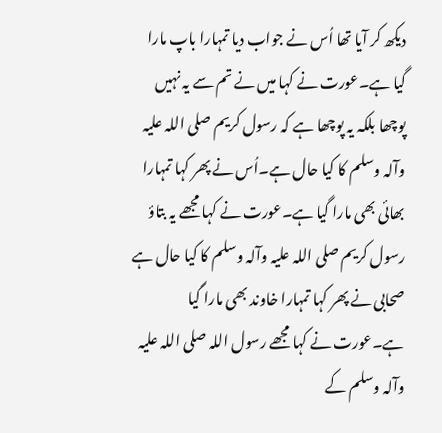دیکھ کر آیا تھا اُس نے جواب دیا تمہارا باپ مارا گیا ہے۔عورت نے کہا میں نے تم سے یہ نہیں پوچھا بلکہ یہ پوچھا ہے کہ رسول کریم صلی اللہ علیہ وآلہ وسلم کا کیا حال ہے۔اُس نے پھر کہا تمہارا بھائی بھی مارا گیا ہے۔عورت نے کہا مجھے یہ بتاؤ رسول کریم صلی اللہ علیہ وآلہ وسلم کا کیا حال ہے صحابی نے پھر کہا تمہارا خاوند بھی مارا گیا ہے۔عورت نے کہا مجھے رسول اللہ صلی اللہ علیہ وآلہ وسلم کے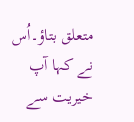متعلق بتاؤ۔اُس نے کہا آپ خیریت سے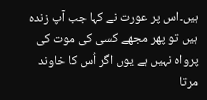ہیں۔اس پر عورت نے کہا جب آپ زندہ ہیں تو پھر مجھے کسی کی موت کی پرواہ نہیں ہے یوں اگر اُس کا خاوند مرتا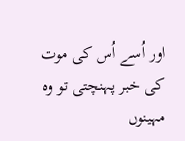اور اُسے اُس کی موت کی خبر پہنچتی تو وہ مہینوں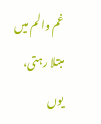غم والم میں مبتلا رہتی، یوں